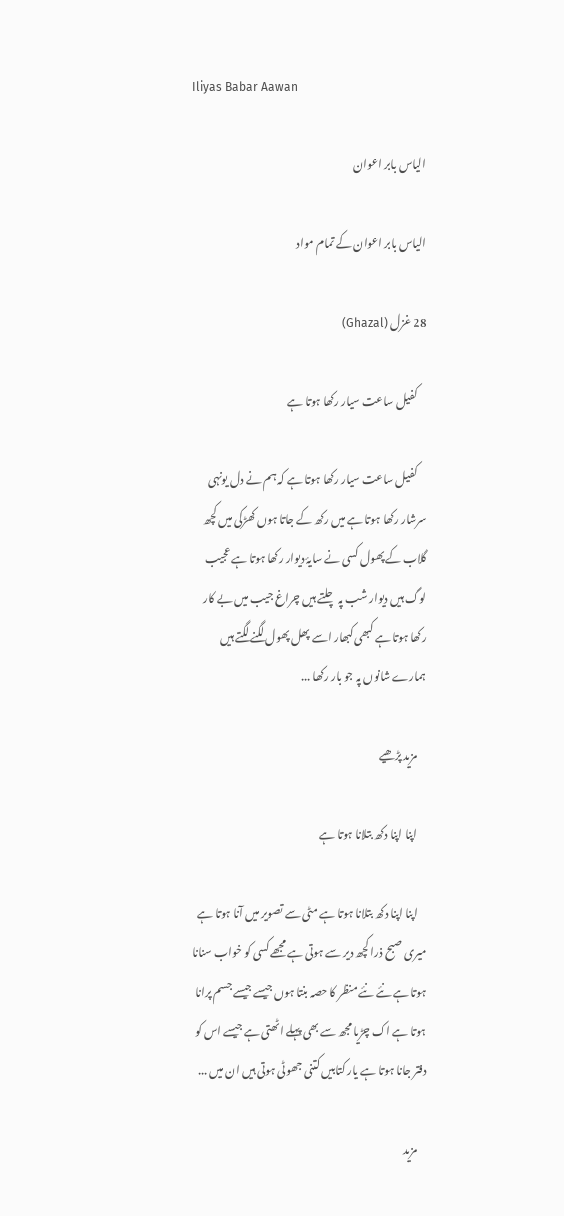Iliyas Babar Aawan

الیاس بابر اعوان

الیاس بابر اعوان کے تمام مواد

28 غزل (Ghazal)

    کفیل ساعت سیار رکھا ہوتا ہے

    کفیل ساعت سیار رکھا ہوتا ہے کہ ہم نے دل یونہی سرشار رکھا ہوتا ہے میں رکھ کے جاتا ہوں کھڑکی میں کچھ گلاب کے پھول کسی نے سایۂ دیوار رکھا ہوتا ہے عجیب لوگ ہیں دیوار شب پہ چلتے ہیں چراغ جیب میں بے کار رکھا ہوتا ہے کبھی کبھار اسے پھل پھول لگنے لگتے ہیں ہمارے شانوں پہ جو بار رکھا ...

    مزید پڑھیے

    اپنا اپنا دکھ بتلانا ہوتا ہے

    اپنا اپنا دکھ بتلانا ہوتا ہے مٹی سے تصویر میں آنا ہوتا ہے میری صبح ذرا کچھ دیر سے ہوتی ہے مجھے کسی کو خواب سنانا ہوتا ہے نئے نئے منظر کا حصہ بنتا ہوں جیسے جیسے جسم پرانا ہوتا ہے اک چڑیا مجھ سے بھی پہلے اٹھتی ہے جیسے اس کو دفتر جانا ہوتا ہے یار کتابیں کتنی جھوٹی ہوتی ہیں ان میں ...

    مزید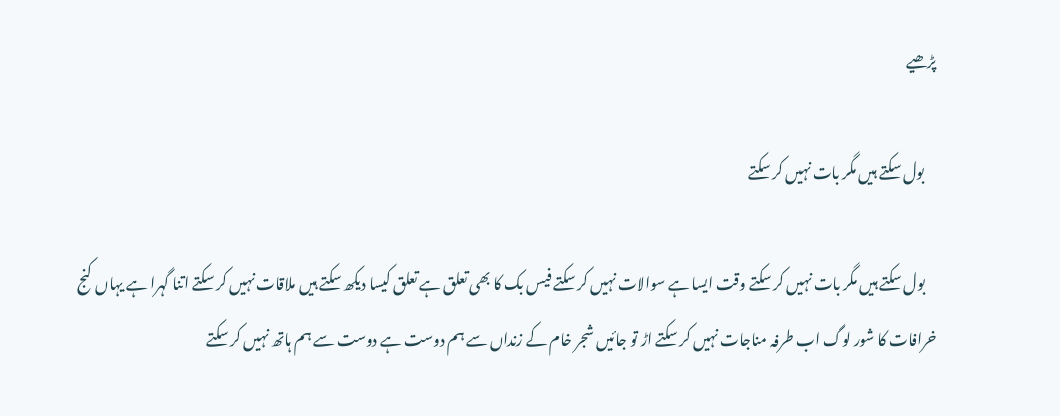پڑھیے

    بول سکتے ہیں مگر بات نہیں کر سکتے

    بول سکتے ہیں مگر بات نہیں کر سکتے وقت ایسا ہے سوالات نہیں کر سکتے فیس بک کا بھی تعلق ہے تعلق کیسا دیکھ سکتے ہیں ملاقات نہیں کر سکتے اتنا گہرا ہے یہاں کنج خرافات کا شور لوگ اب طرفہ مناجات نہیں کر سکتے اڑ تو جائیں شجر خام کے زنداں سے ہم دوست ہے دوست سے ہم ہاتھ نہیں کر سکتے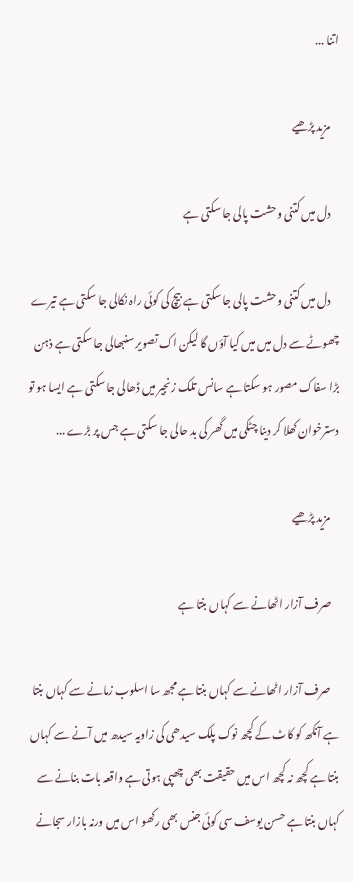اتنا ...

    مزید پڑھیے

    دل میں کتنی وحشت پالی جا سکتی ہے

    دل میں کتنی وحشت پالی جا سکتی ہے بیچ کی کوئی راہ نکالی جا سکتی ہے تیرے چھوٹے سے دل میں میں کیا آؤں گا لیکن اک تصویر سنبھالی جا سکتی ہے ذہن بڑا سفاک مصور ہو سکتا ہے سانس تلک زنجیر میں ڈھالی جا سکتی ہے ایسا ہو تو دسترخوان کھلا کر دینا چٹکی میں گھر کی بد حالی جا سکتی ہے جس پر بڑے ...

    مزید پڑھیے

    صرف آزار اٹھانے سے کہاں بنتا ہے

    صرف آزار اٹھانے سے کہاں بنتا ہے مجھ سا اسلوب زمانے سے کہاں بنتا ہے آنکھ کو کاٹ کے کچھ نوک پلک سیدھی کی زاویہ سیدھ میں آنے سے کہاں بنتا ہے کچھ نہ کچھ اس میں حقیقت بھی چھپی ہوتی ہے واقعہ بات بنانے سے کہاں بنتا ہے حسن یوسف سی کوئی جنس بھی رکھو اس میں ورنہ بازار سجانے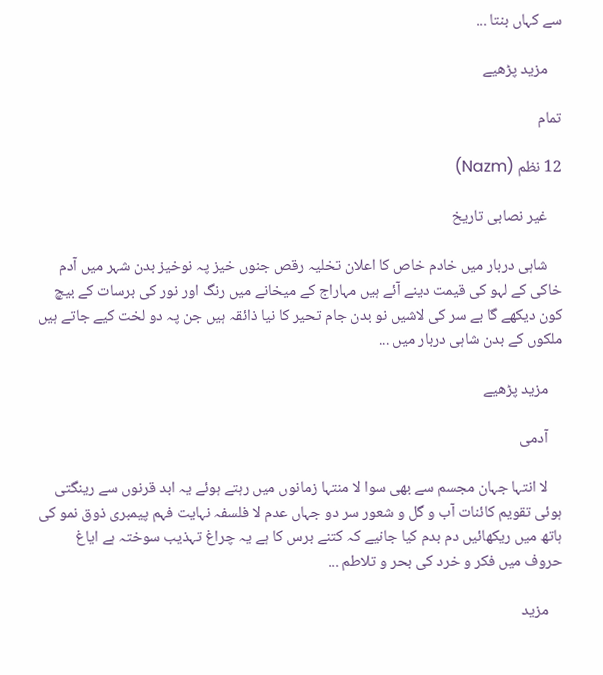سے کہاں بنتا ...

    مزید پڑھیے

تمام

12 نظم (Nazm)

    غیر نصابی تاریخ

    شاہی دربار میں خادم‌ خاص کا اعلان تخلیہ رقص جنوں خیز پہ نوخیز بدن شہر میں آدم خاکی کے لہو کی قیمت دینے آئے ہیں مہاراج کے میخانے میں رنگ اور نور کی برسات کے بیچ کون دیکھے گا بے سر کی لاشیں نو بدن جام تحیر کا نیا ذائقہ ہیں جن پہ دو لخت کیے جاتے ہیں ملکوں کے بدن شاہی دربار میں ...

    مزید پڑھیے

    آدمی

    لا انتہا جہان مجسم سے بھی سوا لا منتہا زمانوں میں رہتے ہوئے یہ ابد قرنوں سے رینگتی ہوئی تقویم کائنات آب و گل و شعور سر دو جہاں عدم لا فلسفہ نہایت فہم پیمبری ذوق نمو کی ہاتھ میں ریکھائیں دم بدم کیا جانیے کہ کتنے برس کا ہے یہ چراغ تہذیب سوختہ ہے ایاغ حروف میں فکر و خرد کی بحر و تلاطم ...

    مزید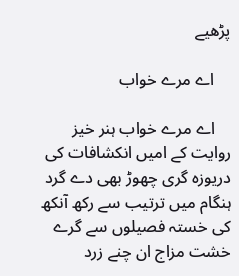پڑھیے

    اے مرے خواب

    اے مرے خواب ہنر خیز روایت کے امیں انکشافات کی دریوزہ گری چھوڑ بھی دے گرد ہنگام میں ترتیب سے رکھ آنکھ کی خستہ فصیلوں سے گرے خشت مزاج ان چنے زرد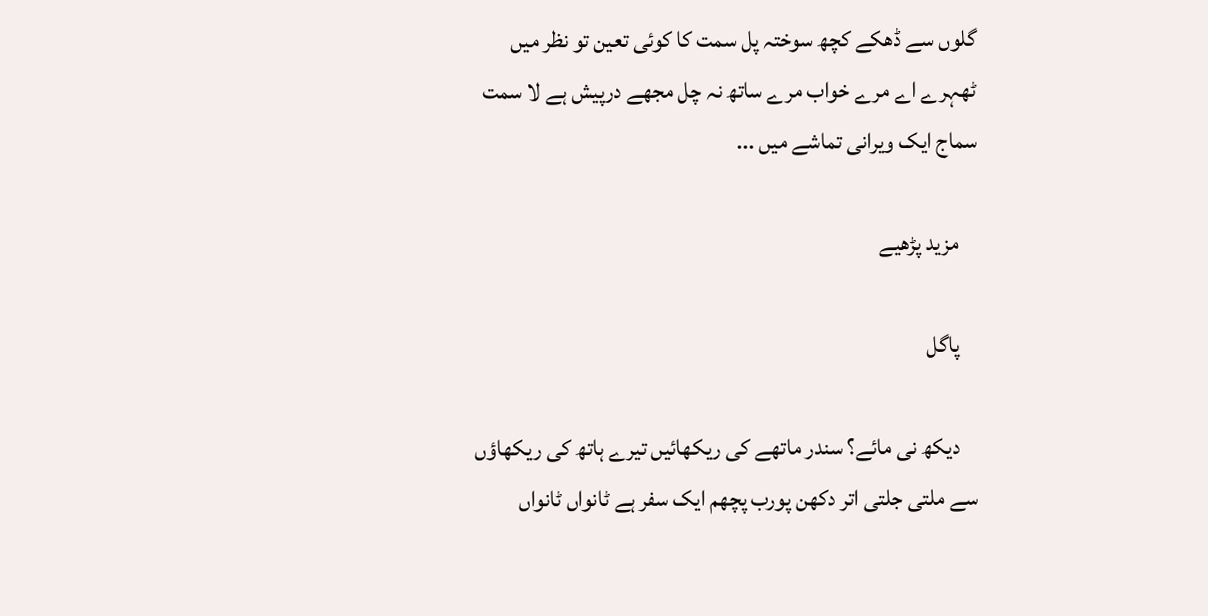گلوں سے ڈھکے کچھ سوختہ پل سمت کا کوئی تعین تو نظر میں ٹھہرے اے مرے خواب مرے ساتھ نہ چل مجھے درپیش ہے لا سمت سماج ایک ویرانی تماشے میں ...

    مزید پڑھیے

    پاگل

    دیکھ نی مائے؟ سندر ماتھے کی ریکھائیں تیرے ہاتھ کی ریکھاؤں سے ملتی جلتی اتر دکھن پورب پچھم ایک سفر ہے ٹانواں ٹانواں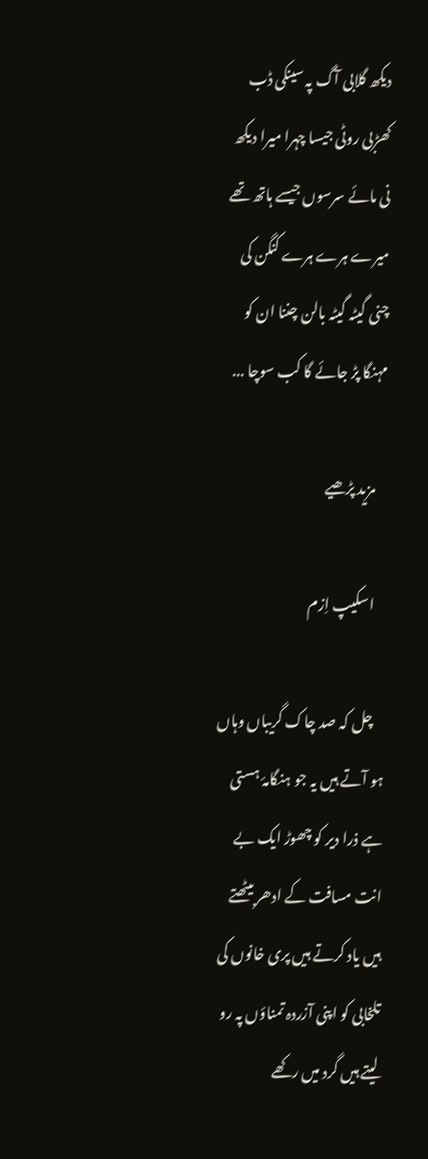دیکھ گلابی آگ پہ سینکی ڈب کھڑبی روٹی جیسا چہرا میرا دیکھ نی مائے سرسوں جیسے ہاتھ تھے میرے ہرے ہرے کنگن کی چنی گیٹہ گیٹہ بالن چننا ان کو مہنگا پڑ جائے گا کب سوچا ...

    مزید پڑھیے

    اسکیپ اِزم

    چل کہ صد چاک گریباں وہاں ہو آتے ہیں یہ جو ہنگامۂ ہستی ہے ذرا دیر کو چھوڑ ایک بے انت مسافت کے ادھر بیٹھتے ہیں یاد کرتے ہیں پری خانوں کی تلخابی کو اپنی آزردہ تمناؤں پہ رو لیتے ہیں گرد میں رکھے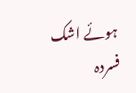ہوئے اشک فسردہ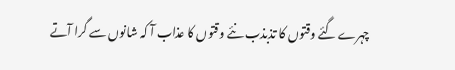چہرے گئے وقتوں کا تذبذب نئے وقتوں کا عذاب آ کہ شانوں سے گرا آتے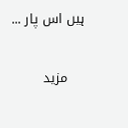ہیں اس پار ...

    مزید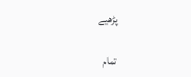پڑھیے

تمام